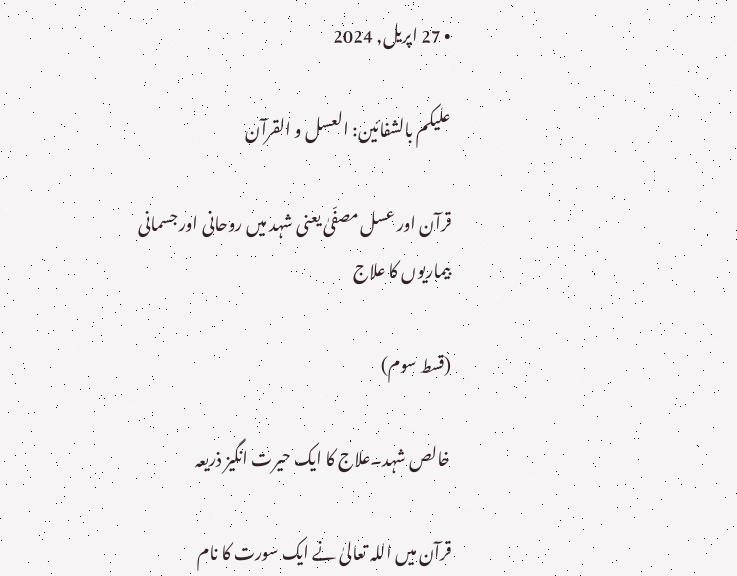• 27 اپریل, 2024

علیکم بالشفائین: العسل و القرآن

قرآن اور عسل مصفّیٰ یعنی شہد میں روحانی اور جسمانی بیماریوں کا علاج

(قسط سوم)

خالص شہد۔علاج کا ایک حیرت انگیز ذریعہ

قرآن میں اللہ تعالیٰ نے ایک سورت کا نام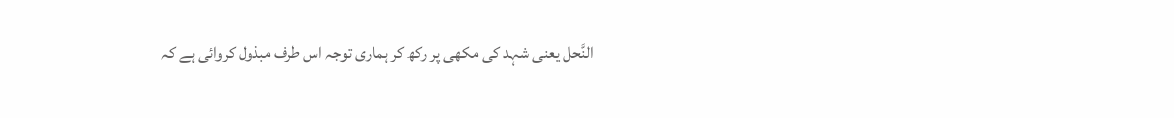النَّحل یعنی شہد کی مکھی پر رکھ کر ہماری توجہ اس طرف مبذول کروائی ہے کہ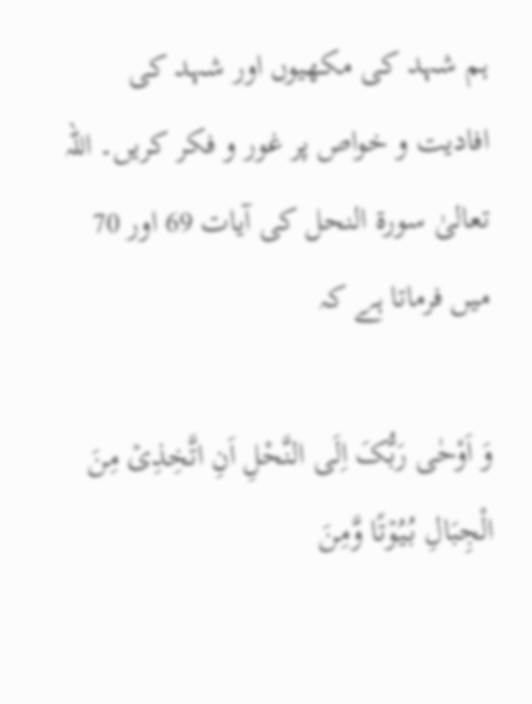ہم شہد کی مکھیوں اور شہد کی افادیت و خواص پر غور و فکر کریں۔ اللہ تعالیٰ سورۃ النحل کی آیات 69 اور 70 میں فرماتا ہے کہ

وَ اَوْحٰی رَبُّکَ اِلَی النَّحْلِ اَنِ اتَّخِذِیۡ مِنَ الْجِبَالِ بُیُوۡتًا وَّمِنَ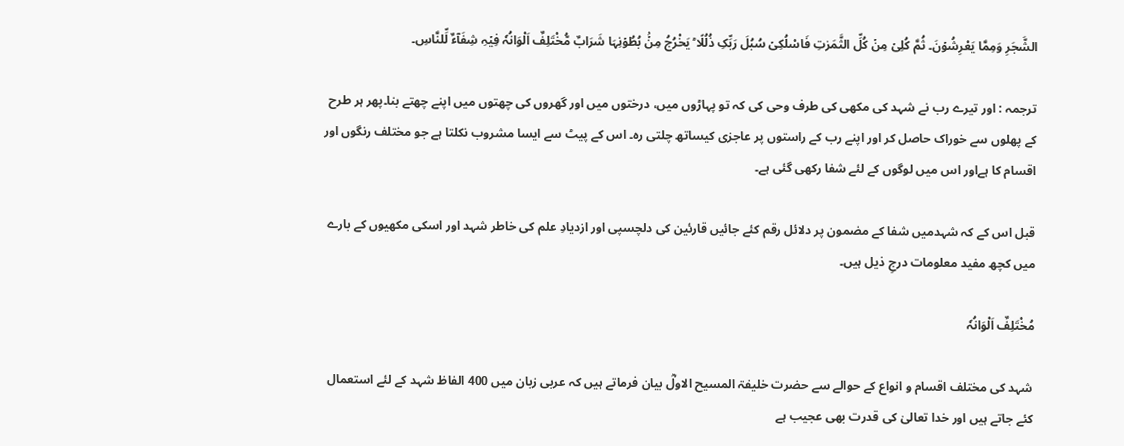الشَّجَرِ وَمِمَّا یَعْرِشُوۡنَ۔ ثُمَّ كُلِیۡ مِنۡ كُلِّ الثَّمَرٰتِ فَاسْلُکِیۡ سُبُلَ رَبِّکِ ذُلُلًا ؕ یَخْرُجُ مِنۡۢ بُطُوۡنِہَا شَرَابٌ مُّخْتَلِفٌ اَلْوَانُہٗ فِیۡہِ شِفَآءٌ لِّلنَّاسِ۔

ترجمہ : اور تیرے رب نے شہد کی مکھی کی طرف وحی کی کہ تو پہاڑوں میں، درختوں میں اور گھروں کی چھتوں میں اپنے چھتے بنا۔پھر ہر طرح کے پھلوں سے خوراک حاصل کر اور اپنے رب کے راستوں پر عاجزی کیساتھ چلتی رہ۔ اس کے پیٹ سے ایسا مشروب نکلتا ہے جو مختلف رنگوں اور اقسام کا ہےاور اس میں لوگوں کے لئے شفا رکھی گئی ہے۔

قبل اس کے کہ شہدمیں شفا کے مضمون پر دلائل رقم کئے جائیں قارئین کی دلچسپی اور ازدیادِ علم کی خاطر شہد اور اسکی مکھیوں کے بارے میں کچھ مفید معلومات درجِ ذیل ہیں۔

مُخْتَلِفٌ اَلْوَانُہٗ

شہد کی مختلف اقسام و انواع کے حوالے سے حضرت خلیفۃ المسیح الاولؓ بیان فرماتے ہیں کہ عربی زبان میں 400 الفاظ شہد کے لئے استعمال کئے جاتے ہیں اور خدا تعالیٰ کی قدرت بھی عجیب ہے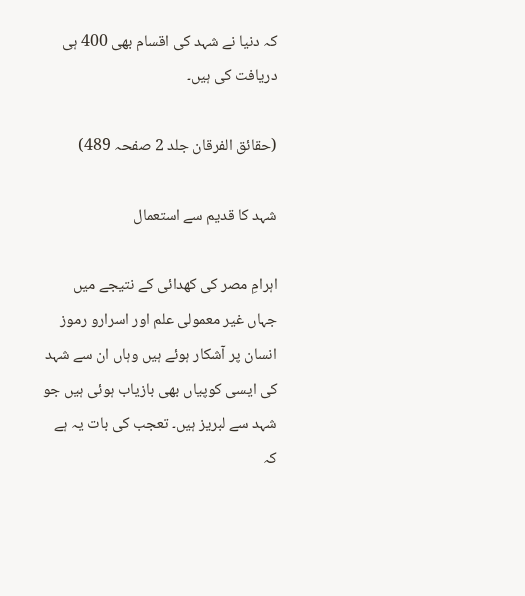کہ دنیا نے شہد کی اقسام بھی 400 ہی دریافت کی ہیں۔

(حقائق الفرقان جلد 2 صفحہ 489)

شہد کا قدیم سے استعمال

اہرامِ مصر کی کھدائی کے نتیجے میں جہاں غیر معمولی علم اور اسرارو رموز انسان پر آشکار ہوئے ہیں وہاں ان سے شہد کی ایسی کوپیاں بھی بازیاب ہوئی ہیں جو شہد سے لبریز ہیں۔ تعجب کی بات یہ ہے کہ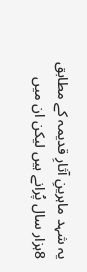یہ شہد ماہرینِ آثارِ قدیمہ کے مطابق 8ہزار سال پُرانے ہیں لیکن ان میں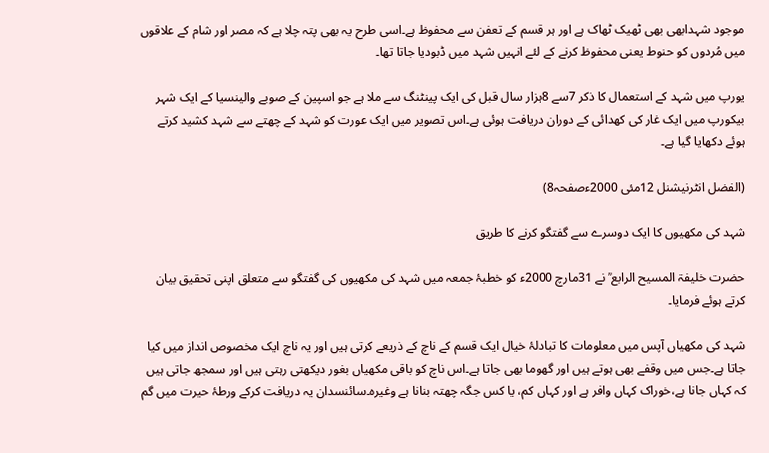موجود شہدابھی بھی ٹھیک ٹھاک ہے اور ہر قسم کے تعفن سے محفوظ ہے۔اسی طرح یہ بھی پتہ چلا ہے کہ مصر اور شام کے علاقوں میں مُردوں کو حنوط یعنی محفوظ کرنے کے لئے انہیں شہد میں ڈبودیا جاتا تھا۔

یورپ میں شہد کے استعمال کا ذکر 7سے 8ہزار سال قبل کی ایک پینٹنگ سے ملا ہے جو اسپین کے صوبے والینسیا کے ایک شہر بیکورپ میں ایک غار کی کھدائی کے دوران دریافت ہوئی ہے۔اس تصویر میں ایک عورت کو شہد کے چھتے سے شہد کشید کرتے ہوئے دکھایا گیا ہے۔

(الفضل انٹرنیشنل 12مئی 2000ءصفحہ8)

شہد کی مکھیوں کا ایک دوسرے سے گفتگو کرنے کا طریق

حضرت خلیفۃ المسیح الرابع ؒ نے 31مارچ 2000ء کو خطبۂ جمعہ میں شہد کی مکھیوں کی گفتگو سے متعلق اپنی تحقیق بیان کرتے ہوئے فرمایا۔

شہد کی مکھیاں آپس میں معلومات کا تبادلۂ خیال ایک قسم کے ناچ کے ذریعے کرتی ہیں اور یہ ناچ ایک مخصوص انداز میں کیا جاتا ہے۔جس میں وقفے بھی ہوتے ہیں اور گھوما بھی جاتا ہے۔اس ناچ کو باقی مکھیاں بغور دیکھتی رہتی ہیں اور سمجھ جاتی ہیں کہ کہاں جانا ہے،خوراک کہاں وافر ہے اور کہاں کم، یا کس جگہ چھتہ بنانا ہے وغیرہ۔سائنسدان یہ دریافت کرکے ورطۂ حیرت میں گم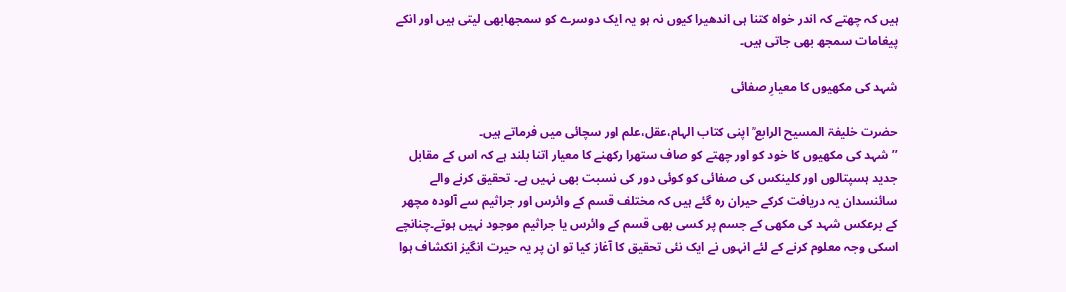ہیں کہ چھتے کہ اندر خواہ کتنا ہی اندھیرا کیوں نہ ہو یہ ایک دوسرے کو سمجھابھی لیتی ہیں اور انکے پیغامات سمجھ بھی جاتی ہیں۔

شہد کی مکھیوں کا معیارِ صفائی

حضرت خلیفۃ المسیح الرابع ؒ اپنی کتاب الہام،عقل،علم اور سچائی میں فرماتے ہیں۔
’’شہد کی مکھیوں کا خود کو اور چھتے کو صاف ستھرا رکھنے کا معیار اتنا بلند ہے کہ اس کے مقابل جدید ہسپتالوں اور کلینکس کی صفائی کو کوئی دور کی نسبت بھی نہیں ہے۔ تحقیق کرنے والے سائنسدان یہ دریافت کرکے حیران رہ گئے ہیں کہ مختلف قسم کے وائرس اور جراثیم سے آلودہ مچھر کے برعکس شہد کی مکھی کے جسم پر کسی بھی قسم کے وائرس یا جراثیم موجود نہیں ہوتے۔چنانچے اسکی وجہ معلوم کرنے کے لئے انہوں نے ایک نئی تحقیق کا آغاز کیا تو ان پر یہ حیرت انگیز انکشاف ہوا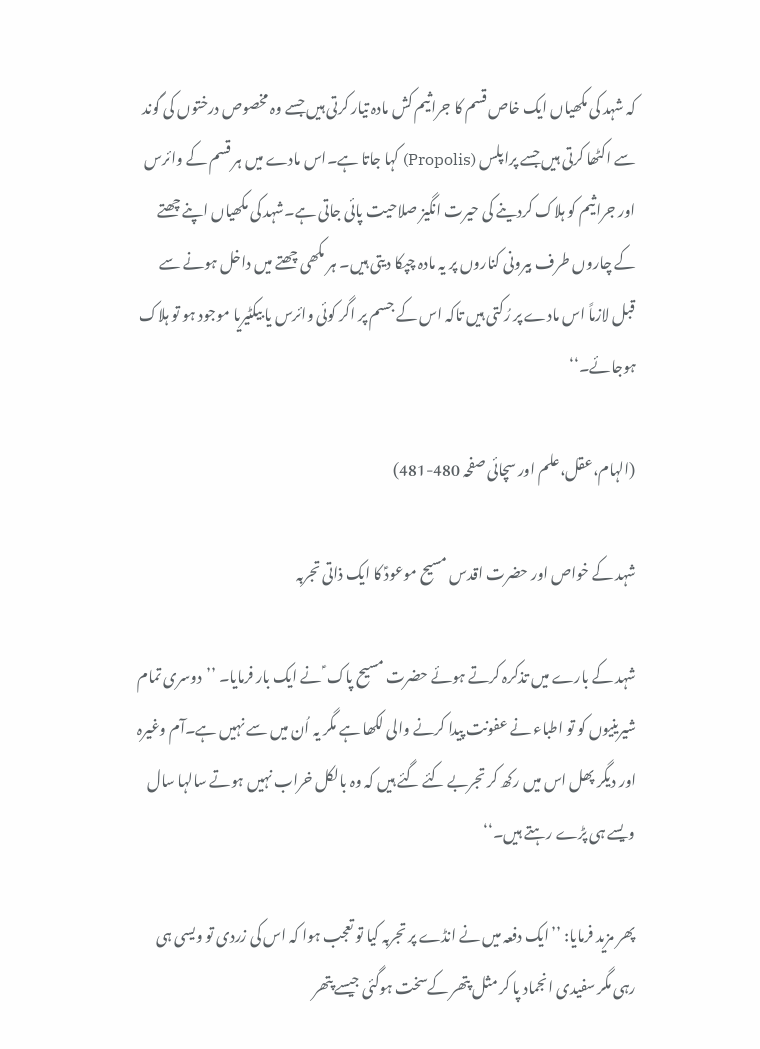کہ شہد کی مکھیاں ایک خاص قسم کا جراثیم کش مادہ تیار کرتی ہیں جسے وہ مخصوص درختوں کی گوند سے اکٹھا کرتی ہیں جسے پراپلس (Propolis) کہا جاتا ہے۔اس مادے میں ہر قسم کے وائرس اور جراثیم کو ہلاک کردینے کی حیرت انگیز صلاحیت پائی جاتی ہے۔شہد کی مکھیاں اپنے چھتے کے چاروں طرف بیرونی کناروں پر یہ مادہ چپکا دیتی ہیں۔ ہر مکھی چھتے میں داخل ہونے سے قبل لازماً اس مادے پر رُکتی ہیں تاکہ اس کے جسم پر اگر کوئی وائرس یا بیکٹیریا موجود ہو تو ہلاک ہوجائے۔‘‘

(الہام،عقل،علم اور سچائی صفحہ 480-481)

شہد کے خواص اور حضرت اقدس مسیح موعودؑ کا ایک ذاتی تجربہ

شہد کے بارے میں تذکرہ کرتے ہوئے حضرت مسیح پاک ؑ نے ایک بار فرمایا۔ ’’دوسری تمام شیرینیوں کو تو اطباء نے عفونت پیدا کرنے والی لکھا ہے مگر یہ اُن میں سے نہیں ہے۔آم وغیرہ اور دیگر پھل اس میں رکھ کر تجربے کئے گئے ہیں کہ وہ بالکل خراب نہیں ہوتے سالہا سال ویسے ہی پڑے رہتے ہیں۔‘‘

پھر مزید فرمایا: ’’ایک دفعہ میں نے انڈے پر تجربہ کیا تو تعجب ہوا کہ اس کی زردی تو ویسی ہی رہی مگر سفیدی انجماد پا کر مثل پتھر کےسخت ہوگئی جیسے پتھر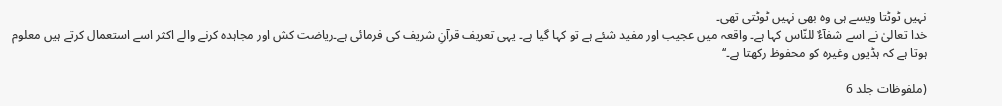نہیں ٹوٹتا ویسے ہی وہ بھی نہیں ٹوٹتی تھی۔
خدا تعالیٰ نے اسے شفآءٌ للنّاس کہا ہے۔ واقعہ میں عجیب اور مفید شئے ہے تو کہا گیا ہے۔ یہی تعریف قرآنِ شریف کی فرمائی ہے۔ریاضت کش اور مجاہدہ کرنے والے اکثر اسے استعمال کرتے ہیں معلوم ہوتا ہے کہ ہڈیوں وغیرہ کو محفوظ رکھتا ہے۔‘‘

(ملفوظات جلد 6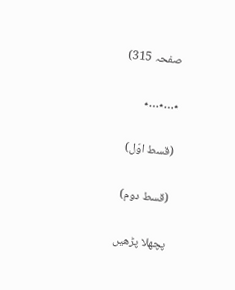صفحہ 315)

٭…٭…٭

(قسط اوّل)

(قسط دوم)

پچھلا پڑھیں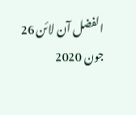الفضل آن لائن 26 جون 2020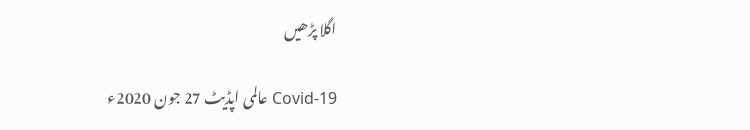اگلا پڑھیں

Covid-19 عالمی اپڈیٹ 27 جون 2020ء